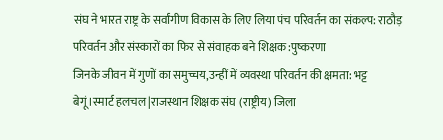संघ ने भारत राष्ट्र के सर्वांगीण विकास के लिए लिया पंच परिवर्तन का संकल्प: राठौड़
परिवर्तन और संस्कारों का फिर से संवाहक बने शिक्षक :पुष्करणा
जिनके जीवन में गुणों का समुच्चय,उन्हीं में व्यवस्था परिवर्तन की क्षमता: भट्ट
बेगूं।स्मार्ट हलचल|राजस्थान शिक्षक संघ (राष्ट्रीय) जिला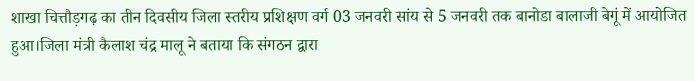शाखा चित्तौड़गढ़ का तीन दिवसीय जिला स्तरीय प्रशिक्षण वर्ग 03 जनवरी सांय से 5 जनवरी तक बानोडा बालाजी बेगूं में आयोजित हुआ।जिला मंत्री कैलाश चंद्र मालू ने बताया कि संगठन द्वारा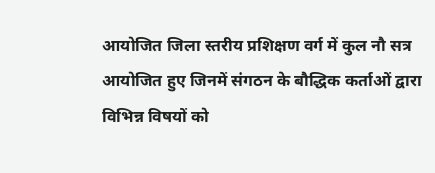आयोजित जिला स्तरीय प्रशिक्षण वर्ग में कुल नौ सत्र आयोजित हुए जिनमें संगठन के बौद्धिक कर्ताओं द्वारा विभिन्न विषयों को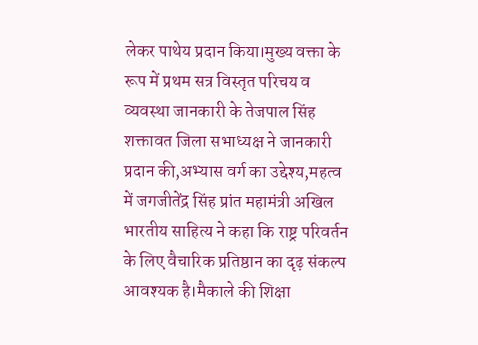लेकर पाथेय प्रदान किया।मुख्य वक्ता के रूप में प्रथम सत्र विस्तृत परिचय व व्यवस्था जानकारी के तेजपाल सिंह शक्तावत जिला सभाध्यक्ष ने जानकारी प्रदान की,अभ्यास वर्ग का उद्देश्य,महत्व में जगजीतेंद्र सिंह प्रांत महामंत्री अखिल भारतीय साहित्य ने कहा कि राष्ट्र परिवर्तन के लिए वैचारिक प्रतिष्ठान का दृढ़ संकल्प आवश्यक है।मैकाले की शिक्षा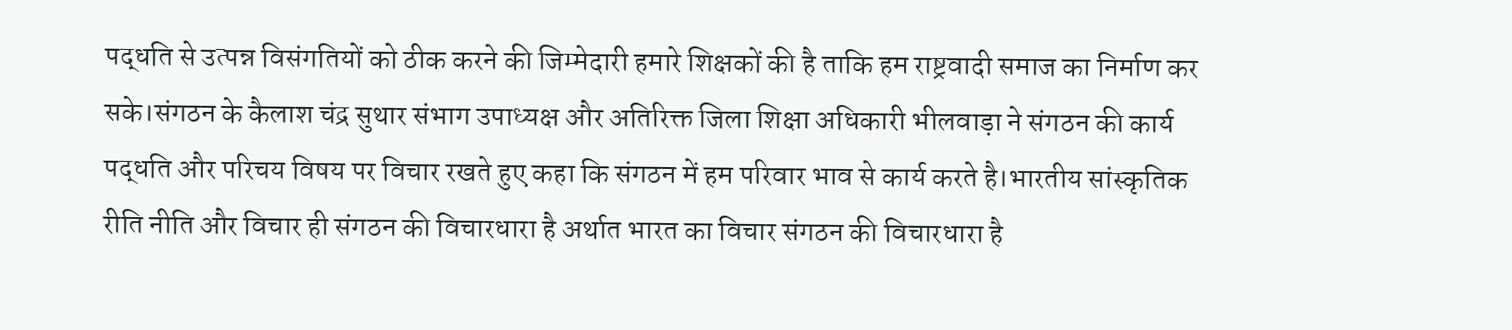पद्धति से उत्पन्न विसंगतियों को ठीक करने की जिम्मेदारी हमारे शिक्षकों की है ताकि हम राष्ट्रवादी समाज का निर्माण कर सके।संगठन के कैलाश चंद्र सुथार संभाग उपाध्यक्ष और अतिरिक्त जिला शिक्षा अधिकारी भीलवाड़ा ने संगठन की कार्य पद्धति और परिचय विषय पर विचार रखते हुए कहा कि संगठन में हम परिवार भाव से कार्य करते है।भारतीय सांस्कृतिक रीति नीति और विचार ही संगठन की विचारधारा है अर्थात भारत का विचार संगठन की विचारधारा है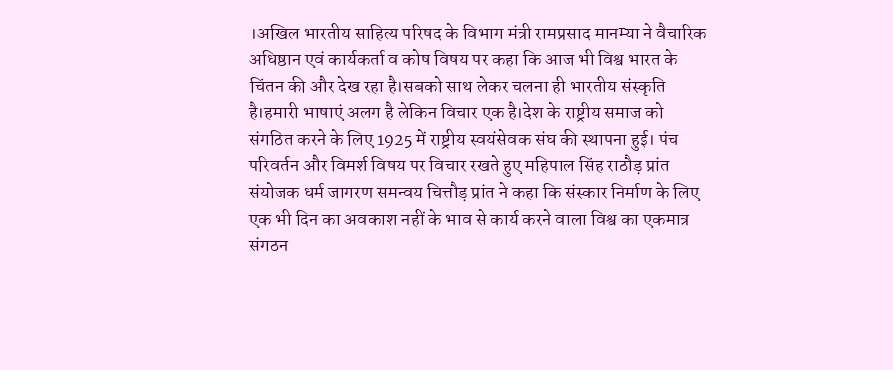।अखिल भारतीय साहित्य परिषद के विभाग मंत्री रामप्रसाद मानम्या ने वैचारिक अधिष्ठान एवं कार्यकर्ता व कोष विषय पर कहा कि आज भी विश्व भारत के चिंतन की और देख रहा है।सबको साथ लेकर चलना ही भारतीय संस्कृति है।हमारी भाषाएं अलग है लेकिन विचार एक है।देश के राष्ट्रीय समाज को संगठित करने के लिए 1925 में राष्ट्रीय स्वयंसेवक संघ की स्थापना हुई। पंच परिवर्तन और विमर्श विषय पर विचार रखते हुए महिपाल सिंह राठौड़ प्रांत संयोजक धर्म जागरण समन्वय चित्तौड़ प्रांत ने कहा कि संस्कार निर्माण के लिए एक भी दिन का अवकाश नहीं के भाव से कार्य करने वाला विश्व का एकमात्र संगठन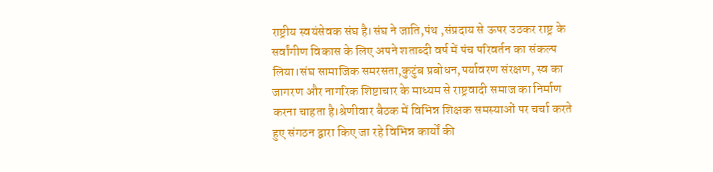राष्ट्रीय स्वयंसेवक संघ है।संघ ने जाति,पंथ ,संप्रदाय से ऊपर उठकर राष्ट्र के सर्वांगीण विकास के लिए अपने शताब्दी वर्ष में पंच परिवर्तन का संकल्प लिया।संघ सामाजिक समरसता,कुटुंब प्रबोधन,पर्यावरण संरक्षण, स्व का जागरण और नागरिक शिष्टाचार के माध्यम से राष्ट्रवादी समाज का निर्माण करना चाहता है।श्रेणीवार बैठक में विभिन्न शिक्षक समस्याओं पर चर्चा करते हुए संगठन द्वारा किए जा रहे विभिन्न कार्यों की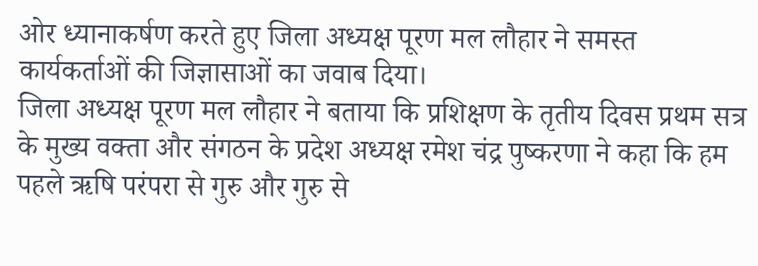ओर ध्यानाकर्षण करते हुए जिला अध्यक्ष पूरण मल लौहार ने समस्त कार्यकर्ताओं की जिज्ञासाओं का जवाब दिया।
जिला अध्यक्ष पूरण मल लौहार ने बताया कि प्रशिक्षण के तृतीय दिवस प्रथम सत्र के मुख्य वक्ता और संगठन के प्रदेश अध्यक्ष रमेश चंद्र पुष्करणा ने कहा कि हम पहले ऋषि परंपरा से गुरु और गुरु से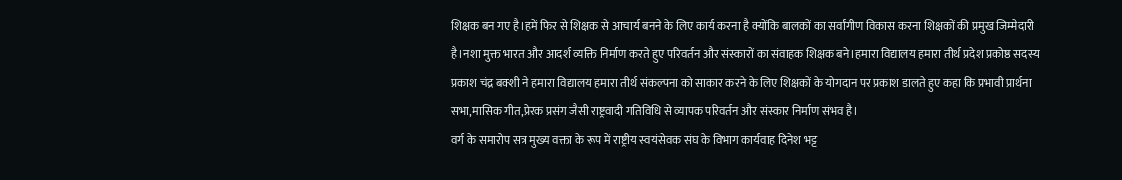शिक्षक बन गए है।हमें फिर से शिक्षक से आचार्य बनने के लिए कार्य करना है क्योंकि बालकों का सर्वांगीण विकास करना शिक्षकों की प्रमुख जिम्मेदारी है।नशा मुक्त भारत और आदर्श व्यक्ति निर्माण करते हुए परिवर्तन और संस्कारों का संवाहक शिक्षक बने।हमारा विद्यालय हमारा तीर्थ प्रदेश प्रकोष्ठ सदस्य प्रकाश चंद्र बक्शी ने हमारा विद्यालय हमारा तीर्थ संकल्पना को साकार करने के लिए शिक्षकों के योगदान पर प्रकाश डालते हुए कहा कि प्रभावी प्रार्थना सभा,मासिक गीत,प्रेरक प्रसंग जैसी राष्ट्रवादी गतिविधि से व्यापक परिवर्तन और संस्कार निर्माण संभव है।
वर्ग के समारोप सत्र मुख्य वक्ता के रूप में राष्ट्रीय स्वयंसेवक संघ के विभाग कार्यवाह दिनेश भट्ट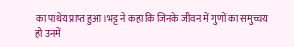का पाथेय प्राप्त हुआ।भट्ट ने कहा कि जिनके जीवन में गुणों का समुच्चय हो उनमें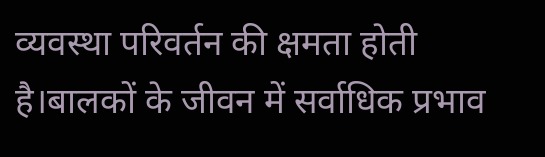व्यवस्था परिवर्तन की क्षमता होती है।बालकों के जीवन में सर्वाधिक प्रभाव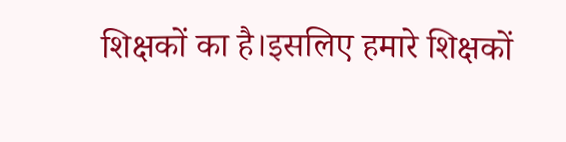शिक्षकों का है।इसलिए हमारे शिक्षकों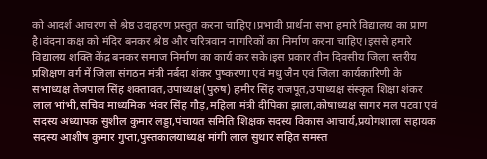को आदर्श आचरण से श्रेष्ठ उदाहरण प्रस्तुत करना चाहिए।प्रभावी प्रार्थना सभा हमारे विद्यालय का प्राण है।वंदना कक्ष को मंदिर बनकर श्रेष्ठ और चरित्रवान नागरिकों का निर्माण करना चाहिए।इससे हमारे विद्यालय शक्ति केंद्र बनकर समाज निर्माण का कार्य कर सके।इस प्रकार तीन दिवसीय जिला स्तरीय प्रशिक्षण वर्ग में जिला संगठन मंत्री नर्बदा शंकर पुष्करणा एवं मधु जैन एवं जिला कार्यकारिणी के सभाध्यक्ष तेजपाल सिंह शक्तावत,उपाध्यक्ष(पुरुष) हमीर सिंह राजपूत,उपाध्यक्ष संस्कृत शिक्षा शंकर लाल भांभी,सचिव माध्यमिक भंवर सिंह गौड़,महिला मंत्री दीपिका झाला,कोषाध्यक्ष सागर मल पटवा एवं सदस्य अध्यापक सुशील कुमार लड्डा,पंचायत समिति शिक्षक सदस्य विकास आचार्य,प्रयोगशाला सहायक सदस्य आशीष कुमार गुप्ता,पुस्तकालयाध्यक्ष मांगी लाल सुथार सहित समस्त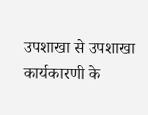उपशाखा से उपशाखा कार्यकारणी के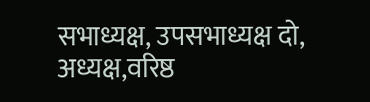सभाध्यक्ष, उपसभाध्यक्ष दो, अध्यक्ष,वरिष्ठ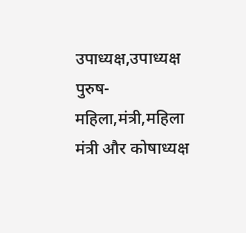उपाध्यक्ष,उपाध्यक्ष पुरुष- महिला,मंत्री,महिला मंत्री और कोषाध्यक्ष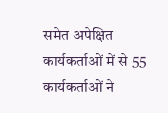समेत अपेक्षित कार्यकर्ताओं में से 55 कार्यकर्ताओं ने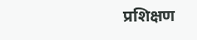प्रशिक्षण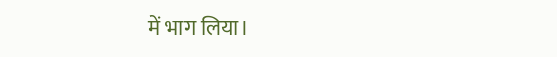में भाग लिया।